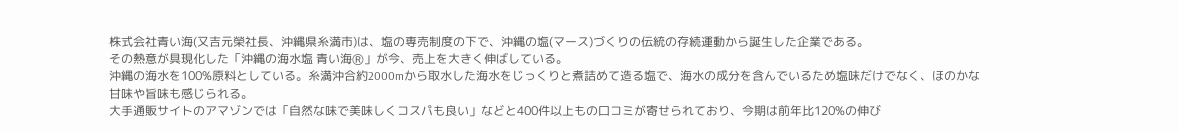株式会社青い海(又吉元榮社長、沖縄県糸満市)は、塩の専売制度の下で、沖縄の塩(マース)づくりの伝統の存続運動から誕生した企業である。
その熱意が具現化した「沖縄の海水塩 青い海Ⓡ」が今、売上を大きく伸ばしている。
沖縄の海水を100%原料としている。糸満沖合約2000mから取水した海水をじっくりと煮詰めて造る塩で、海水の成分を含んでいるため塩味だけでなく、ほのかな甘味や旨味も感じられる。
大手通販サイトのアマゾンでは「自然な味で美味しくコスパも良い」などと400件以上もの口コミが寄せられており、今期は前年比120%の伸び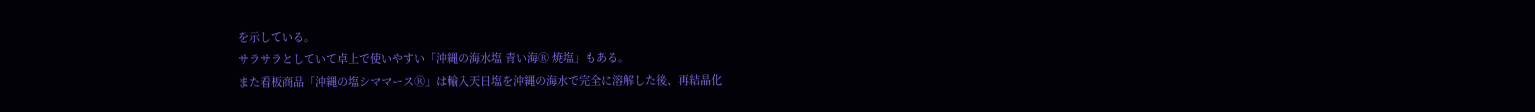を示している。
サラサラとしていて卓上で使いやすい「沖縄の海水塩 青い海Ⓡ 焼塩」もある。
また看板商品「沖縄の塩シママースⓇ」は輸入天日塩を沖縄の海水で完全に溶解した後、再結晶化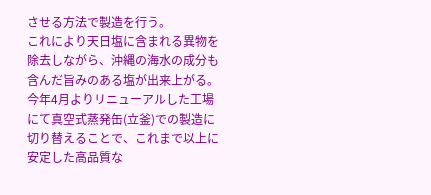させる方法で製造を行う。
これにより天日塩に含まれる異物を除去しながら、沖縄の海水の成分も含んだ旨みのある塩が出来上がる。
今年4月よりリニューアルした工場にて真空式蒸発缶(立釜)での製造に切り替えることで、これまで以上に安定した高品質な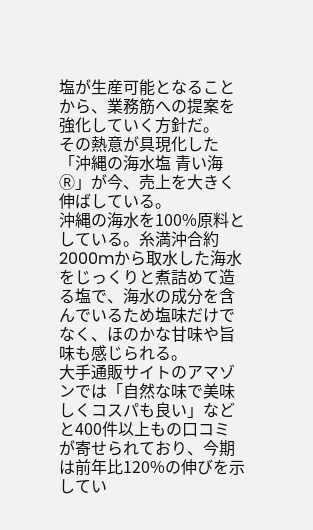塩が生産可能となることから、業務筋への提案を強化していく方針だ。
その熱意が具現化した「沖縄の海水塩 青い海Ⓡ」が今、売上を大きく伸ばしている。
沖縄の海水を100%原料としている。糸満沖合約2000mから取水した海水をじっくりと煮詰めて造る塩で、海水の成分を含んでいるため塩味だけでなく、ほのかな甘味や旨味も感じられる。
大手通販サイトのアマゾンでは「自然な味で美味しくコスパも良い」などと400件以上もの口コミが寄せられており、今期は前年比120%の伸びを示してい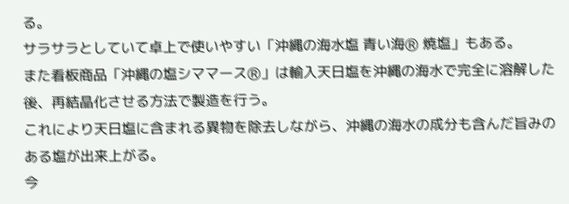る。
サラサラとしていて卓上で使いやすい「沖縄の海水塩 青い海Ⓡ 焼塩」もある。
また看板商品「沖縄の塩シママースⓇ」は輸入天日塩を沖縄の海水で完全に溶解した後、再結晶化させる方法で製造を行う。
これにより天日塩に含まれる異物を除去しながら、沖縄の海水の成分も含んだ旨みのある塩が出来上がる。
今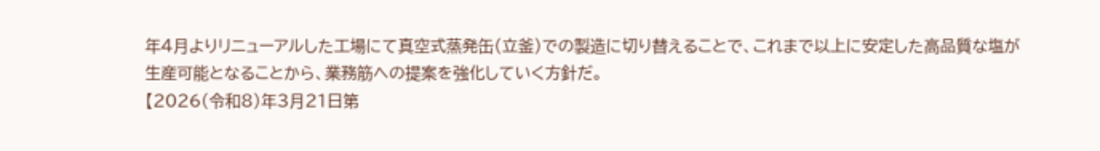年4月よりリニューアルした工場にて真空式蒸発缶(立釜)での製造に切り替えることで、これまで以上に安定した高品質な塩が生産可能となることから、業務筋への提案を強化していく方針だ。
【2026(令和8)年3月21日第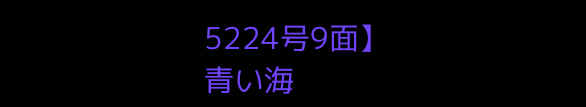5224号9面】
青い海